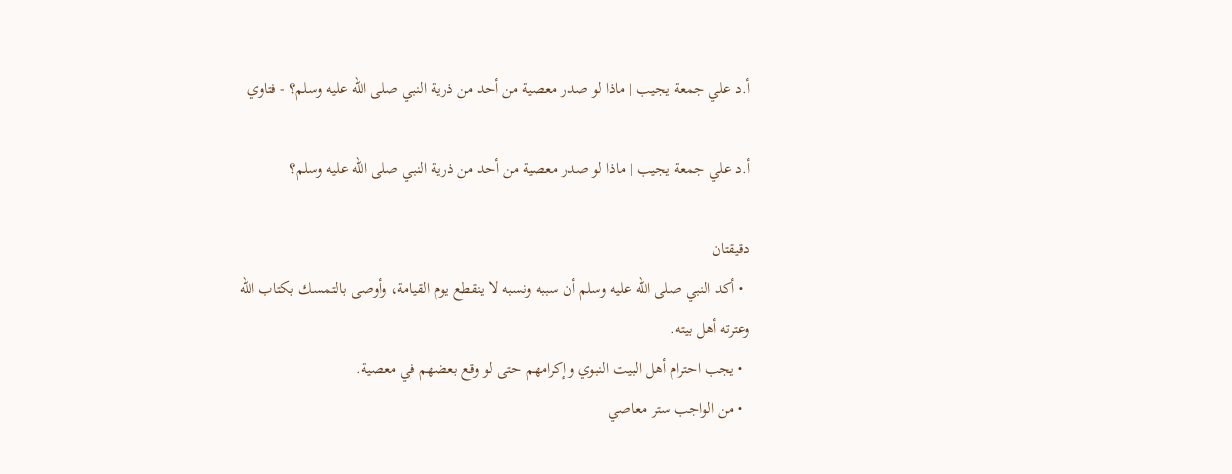أ.د علي جمعة يجيب | ماذا لو صدر معصية من أحد من ذرية النبي صلى الله عليه وسلم؟ - فتاوي

أ.د علي جمعة يجيب | ماذا لو صدر معصية من أحد من ذرية النبي صلى الله عليه وسلم؟

دقيقتان
  • أكد النبي صلى الله عليه وسلم أن سببه ونسبه لا ينقطع يوم القيامة، وأوصى بالتمسك بكتاب الله وعترته أهل بيته.
  • يجب احترام أهل البيت النبوي وإكرامهم حتى لو وقع بعضهم في معصية.
  • من الواجب ستر معاصي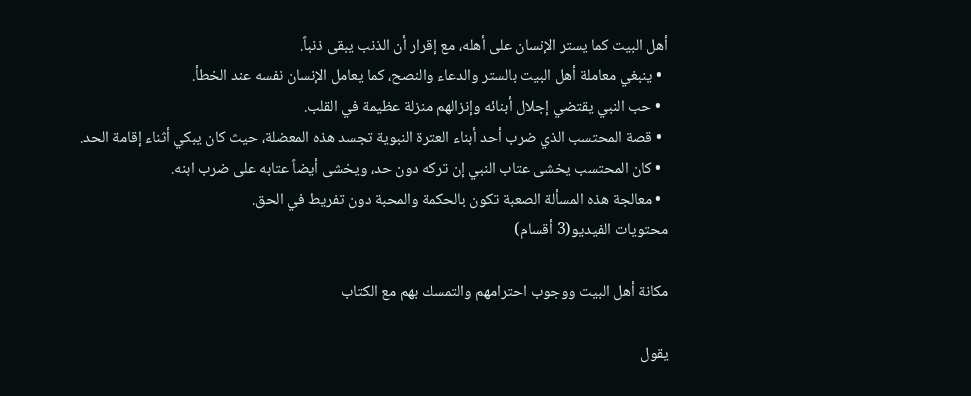أهل البيت كما يستر الإنسان على أهله، مع إقرار أن الذنب يبقى ذنباً.
  • ينبغي معاملة أهل البيت بالستر والدعاء والنصح، كما يعامل الإنسان نفسه عند الخطأ.
  • حب النبي يقتضي إجلال أبنائه وإنزالهم منزلة عظيمة في القلب.
  • قصة المحتسب الذي ضرب أحد أبناء العترة النبوية تجسد هذه المعضلة، حيث كان يبكي أثناء إقامة الحد.
  • كان المحتسب يخشى عتاب النبي إن تركه دون حد، ويخشى أيضاً عتابه على ضرب ابنه.
  • معالجة هذه المسألة الصعبة تكون بالحكمة والمحبة دون تفريط في الحق.
محتويات الفيديو(3 أقسام)

مكانة أهل البيت ووجوب احترامهم والتمسك بهم مع الكتاب

يقول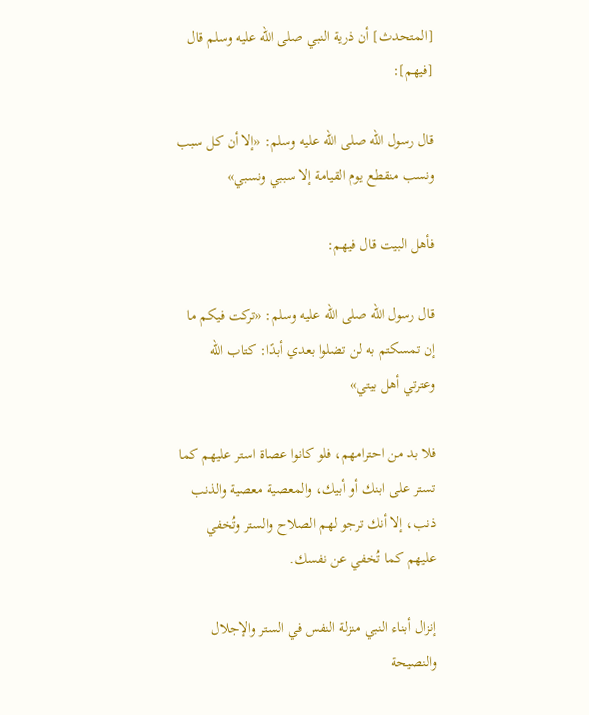[المتحدث] أن ذرية النبي صلى الله عليه وسلم قال [فيهم]:

قال رسول الله صلى الله عليه وسلم: «إلا أن كل سبب ونسب منقطع يوم القيامة إلا سببي ونسبي»

فأهل البيت قال فيهم:

قال رسول الله صلى الله عليه وسلم: «تركت فيكم ما إن تمسكتم به لن تضلوا بعدي أبدًا: كتاب الله وعترتي أهل بيتي»

فلا بد من احترامهم، فلو كانوا عصاة استر عليهم كما تستر على ابنك أو أبيك، والمعصية معصية والذنب ذنب، إلا أنك ترجو لهم الصلاح والستر وتُخفي عليهم كما تُخفي عن نفسك.

إنزال أبناء النبي منزلة النفس في الستر والإجلال والنصيحة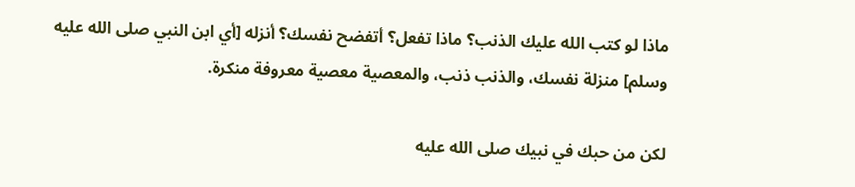ماذا لو كتب الله عليك الذنب؟ ماذا تفعل؟ أتفضح نفسك؟ أنزله [أي ابن النبي صلى الله عليه وسلم] منزلة نفسك، والذنب ذنب، والمعصية معصية معروفة منكرة.

لكن من حبك في نبيك صلى الله عليه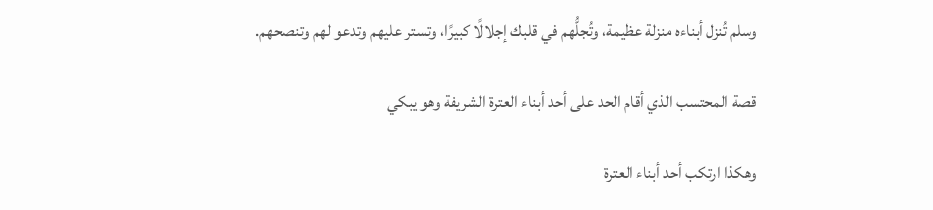وسلم تُنزل أبناءه منزلة عظيمة، وتُجلُّهم في قلبك إجلالًا كبيرًا، وتستر عليهم وتدعو لهم وتنصحهم.

قصة المحتسب الذي أقام الحد على أحد أبناء العترة الشريفة وهو يبكي

وهكذا ارتكب أحد أبناء العترة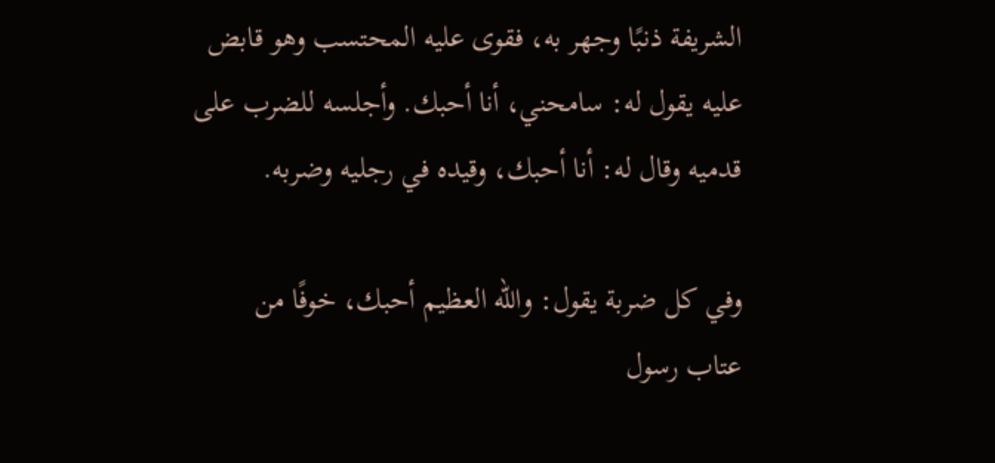الشريفة ذنبًا وجهر به، فقوى عليه المحتسب وهو قابض عليه يقول له: سامحني، أنا أحبك. وأجلسه للضرب على قدميه وقال له: أنا أحبك، وقيده في رجليه وضربه.

وفي كل ضربة يقول: والله العظيم أحبك، خوفًا من عتاب رسول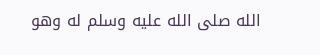الله صلى الله عليه وسلم له وهو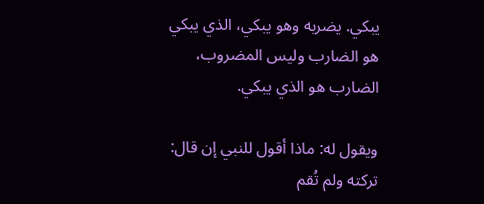يبكي. يضربه وهو يبكي، الذي يبكي هو الضارب وليس المضروب، الضارب هو الذي يبكي.

ويقول له: ماذا أقول للنبي إن قال: تركته ولم تُقم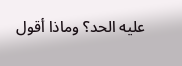عليه الحد؟ وماذا أقول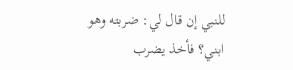للنبي إن قال لي: ضربته وهو ابني؟ فأخذ يضرب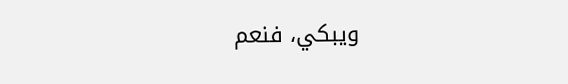ويبكي، فنعم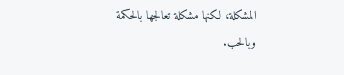المشكلة، لكنها مشكلة تعالجها بالحكمة وبالحب.